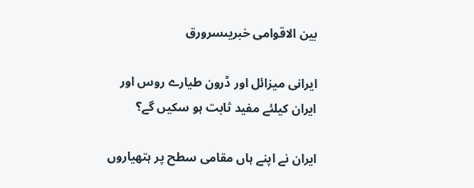بین الاقوامی خبریںسرورق

ایرانی میزائل اور ڈرون طیارے روس اور ایران کیلئے مفید ثابت ہو سکیں گے؟

ایران نے اپنے ہاں مقامی سطح پر ہتھیاروں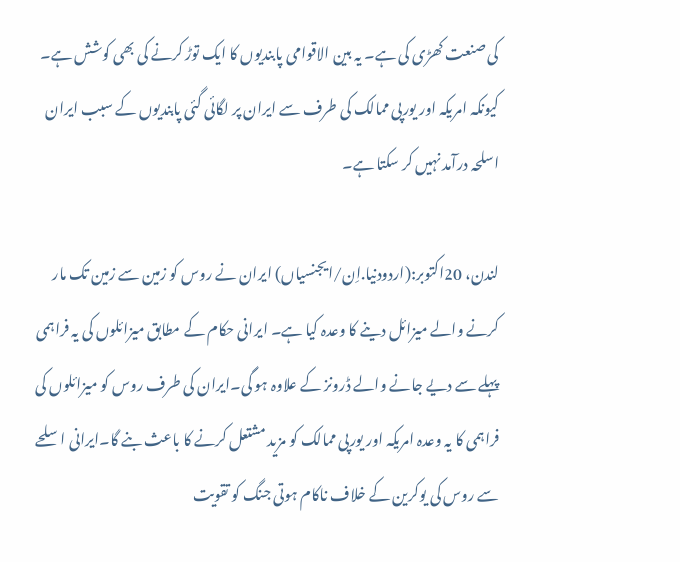کی صنعت کھڑی کی ہے۔ یہ بین الاقوامی پابندیوں کا ایک توڑ کرنے کی بھی کوشش ہے۔ کیونکہ امریکہ اور یورپی ممالک کی طرف سے ایران پر لگائی گئی پابندیوں کے سبب ایران اسلحہ درآمد نہیں کر سکتا ہے۔

لندن، 20اکتوبر:(اردودنیا.اِن/ایجنسیاں) ایران نے روس کو زمین سے زمین تک مار کرنے والے میزائل دینے کا وعدہ کیا ہے۔ ایرانی حکام کے مطابق میزائلوں کی یہ فراہمی پہلے سے دیے جانے والے ڈرونز کے علاوہ ہو گی۔ایران کی طرف روس کو میزائلوں کی فراہمی کا یہ وعدہ امریکہ اور یورپی ممالک کو مزید مشتعل کرنے کا باعث بنے گا۔ایرانی اسلحے سے روس کی یوکرین کے خلاف ناکام ہوتی جنگ کو تقویت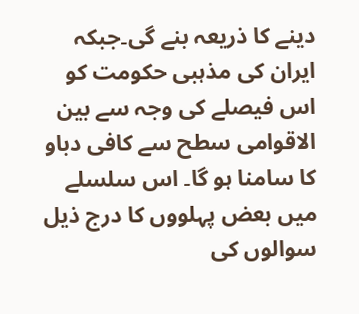دینے کا ذریعہ بنے گی۔جبکہ ایران کی مذہبی حکومت کو اس فیصلے کی وجہ سے بین الاقوامی سطح سے کافی دباو کا سامنا ہو گا۔ اس سلسلے میں بعض پہلووں کا درج ذیل سوالوں کی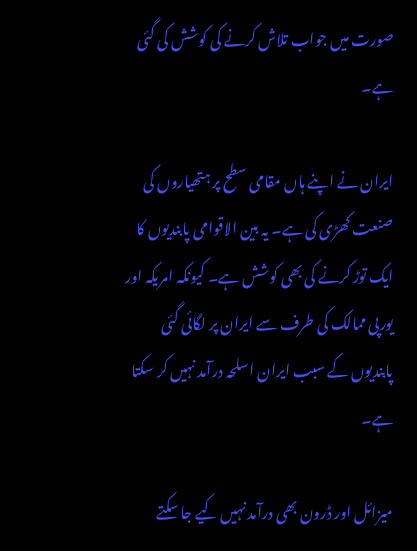صورت میں جواب تلاش کرنے کی کوشش کی گئی ہے۔

ایران نے اپنے ہاں مقامی سطح پر ہتھیاروں کی صنعت کھڑی کی ہے۔ یہ بین الاقوامی پابندیوں کا ایک توڑ کرنے کی بھی کوشش ہے۔ کیونکہ امریکہ اور یورپی ممالک کی طرف سے ایران پر لگائی گئی پابندیوں کے سبب ایران اسلحہ درآمد نہیں کر سکتا ہے۔

میزائل اور ڈرون بھی درآمد نہیں کیے جا سکتے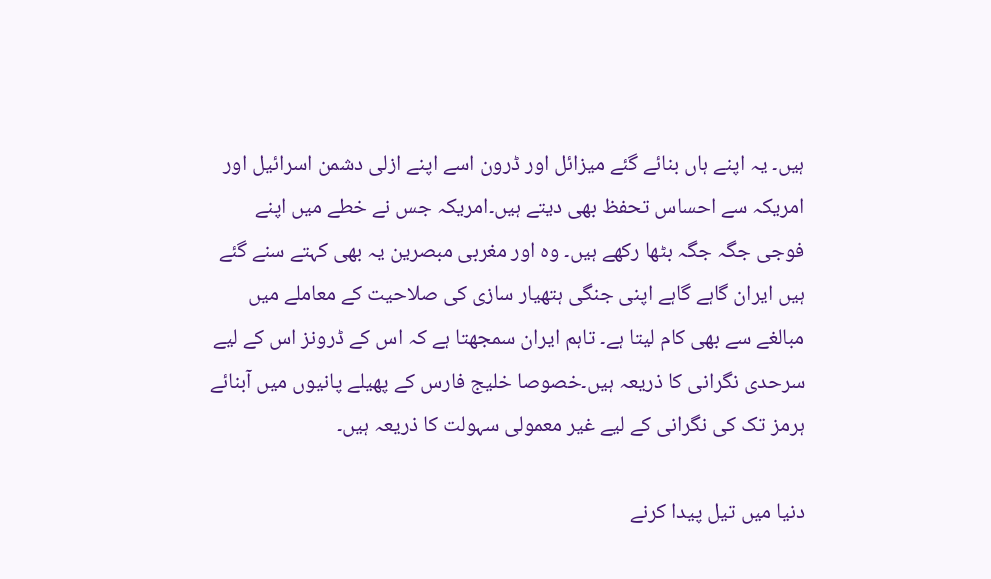ہیں۔ یہ اپنے ہاں بنائے گئے میزائل اور ڈرون اسے اپنے ازلی دشمن اسرائیل اور امریکہ سے احساس تحفظ بھی دیتے ہیں۔امریکہ جس نے خطے میں اپنے فوجی جگہ جگہ بٹھا رکھے ہیں۔ وہ اور مغربی مبصرین یہ بھی کہتے سنے گئے ہیں ایران گاہے گاہے اپنی جنگی ہتھیار سازی کی صلاحیت کے معاملے میں مبالغے سے بھی کام لیتا ہے۔ تاہم ایران سمجھتا ہے کہ اس کے ڈرونز اس کے لیے سرحدی نگرانی کا ذریعہ ہیں۔خصوصا خلیج فارس کے پھیلے پانیوں میں آبنائے ہرمز تک کی نگرانی کے لیے غیر معمولی سہولت کا ذریعہ ہیں۔

دنیا میں تیل پیدا کرنے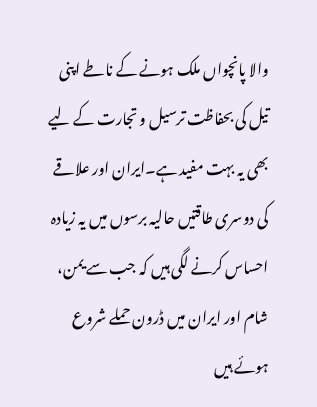والا پانچواں ملک ہونے کے ناطے اپنی تیل کی بحفاظت ترسیل و تجارت کے لیے بھی یہ بہت مفید ہے۔ایران اور علاقے کی دوسری طاقتیں حالیہ برسوں میں یہ زیادہ احساس کرنے لگی ہیں کہ جب سے یمن، شام اور ایران میں ڈرون حملے شروع ہوئے ہیں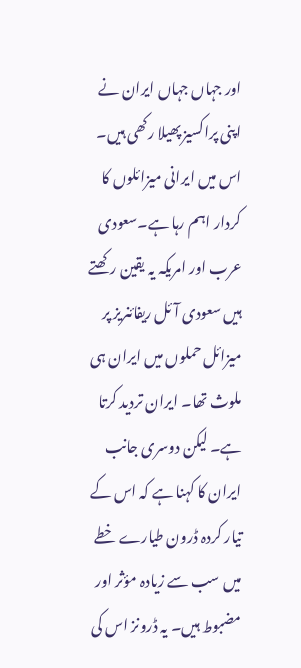اور جہاں جہاں ایران نے اپنی پراکسیز پھیلا رکھی ہیں۔ اس میں ایرانی میزائلوں کا کردار اہم رہا ہے۔سعودی عرب اور امریکہ یہ یقین رکھتے ہیں سعودی آئل ریفائنریز پر میزائل حملوں میں ایران ہی ملوث تھا۔ ایران تردید کرتا ہے۔ لیکن دوسری جانب ایران کا کہنا ہے کہ اس کے تیار کردہ ڈرون طیارے خطے میں سب سے زیادہ مؤثر اور مضبوط ہیں۔ یہ ڈرونز اس کی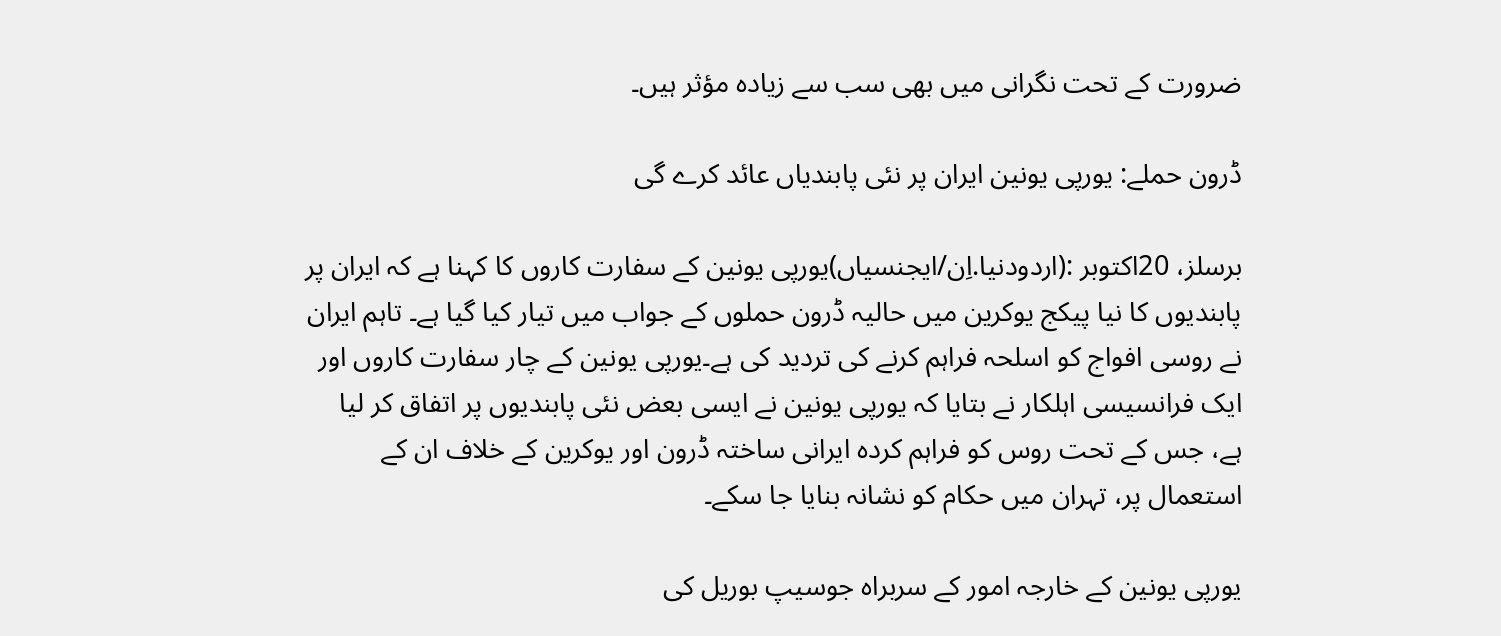ضرورت کے تحت نگرانی میں بھی سب سے زیادہ مؤثر ہیں۔

ڈرون حملے: یورپی یونین ایران پر نئی پابندیاں عائد کرے گی

برسلز، 20اکتوبر :(اردودنیا.اِن/ایجنسیاں)یورپی یونین کے سفارت کاروں کا کہنا ہے کہ ایران پر پابندیوں کا نیا پیکج یوکرین میں حالیہ ڈرون حملوں کے جواب میں تیار کیا گیا ہے۔ تاہم ایران نے روسی افواج کو اسلحہ فراہم کرنے کی تردید کی ہے۔یورپی یونین کے چار سفارت کاروں اور ایک فرانسیسی اہلکار نے بتایا کہ یورپی یونین نے ایسی بعض نئی پابندیوں پر اتفاق کر لیا ہے، جس کے تحت روس کو فراہم کردہ ایرانی ساختہ ڈرون اور یوکرین کے خلاف ان کے استعمال پر، تہران میں حکام کو نشانہ بنایا جا سکے۔

یورپی یونین کے خارجہ امور کے سربراہ جوسیپ بوریل کی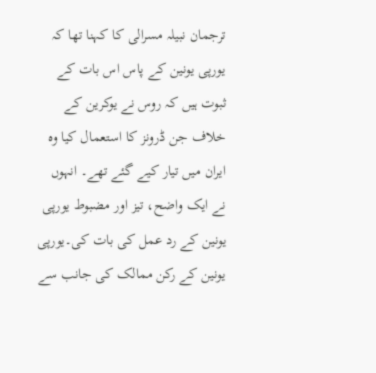ترجمان نبیلہ مسرالی کا کہنا تھا کہ یورپی یونین کے پاس اس بات کے ثبوت ہیں کہ روس نے یوکرین کے خلاف جن ڈرونز کا استعمال کیا وہ ایران میں تیار کیے گئے تھے۔ انہوں نے ایک واضح، تیز اور مضبوط یورپی یونین کے رد عمل کی بات کی۔یورپی یونین کے رکن ممالک کی جانب سے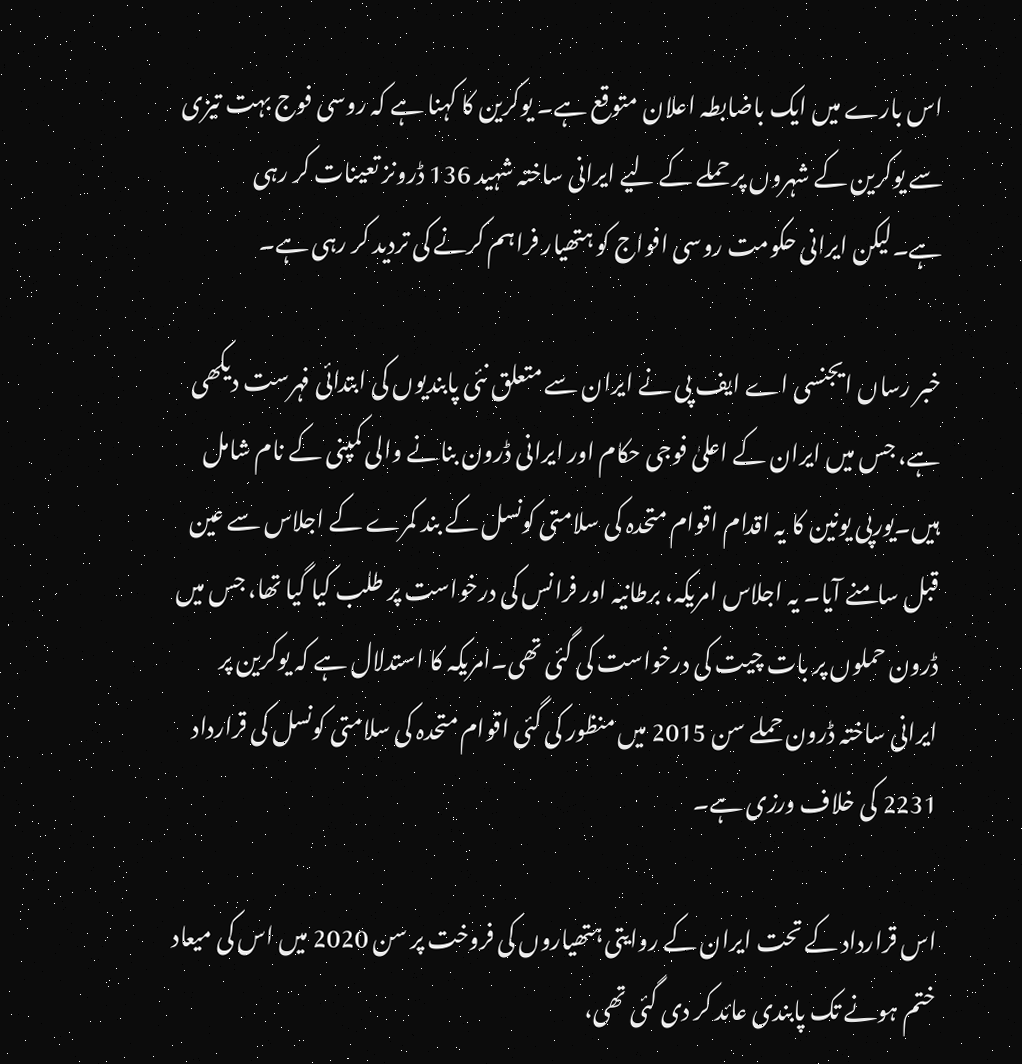اس بارے میں ایک باضابطہ اعلان متوقع ہے۔ یوکرین کا کہنا ہے کہ روسی فوج بہت تیزی سے یوکرین کے شہروں پر حملے کے لیے ایرانی ساختہ شہید 136 ڈرونز تعینات کر رہی ہے۔لیکن ایرانی حکومت روسی افواج کو ہتھیار فراہم کرنے کی تردید کر رہی ہے۔

خبر رساں ایجنسی اے ایف پی نے ایران سے متعلق نئی پابندیوں کی ابتدائی فہرست دیکھی ہے، جس میں ایران کے اعلیٰ فوجی حکام اور ایرانی ڈرون بنانے والی کمپنی کے نام شامل ہیں۔یورپی یونین کا یہ اقدام اقوام متحدہ کی سلامتی کونسل کے بند کمرے کے اجلاس سے عین قبل سامنے آیا۔ یہ اجلاس امریکہ، برطانیہ اور فرانس کی درخواست پر طلب کیا گیا تھا، جس میں ڈرون حملوں پر بات چیت کی درخواست کی گئی تھی۔امریکہ کا استدلال ہے کہ یوکرین پر ایرانی ساختہ ڈرون حملے سن 2015 میں منظور کی گئی اقوام متحدہ کی سلامتی کونسل کی قرارداد 2231 کی خلاف ورزی ہے۔

اس قرارداد کے تحت ایران کے روایتی ہتھیاروں کی فروخت پر سن 2020 میں اس کی میعاد ختم ہونے تک پابندی عائد کر دی گئی تھی،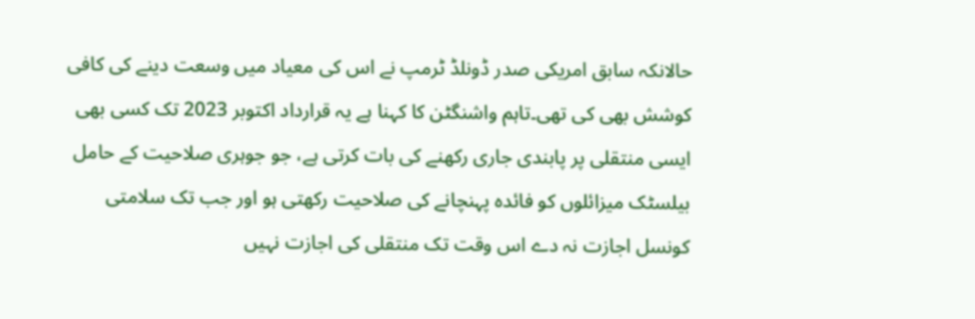حالانکہ سابق امریکی صدر ڈونلڈ ٹرمپ نے اس کی معیاد میں وسعت دینے کی کافی کوشش بھی کی تھی۔تاہم واشنگٹن کا کہنا ہے یہ قرارداد اکتوبر 2023 تک کسی بھی ایسی منتقلی پر پابندی جاری رکھنے کی بات کرتی ہے، جو جوہری صلاحیت کے حامل بیلسٹک میزائلوں کو فائدہ پہنچانے کی صلاحیت رکھتی ہو اور جب تک سلامتی کونسل اجازت نہ دے اس وقت تک منتقلی کی اجازت نہیں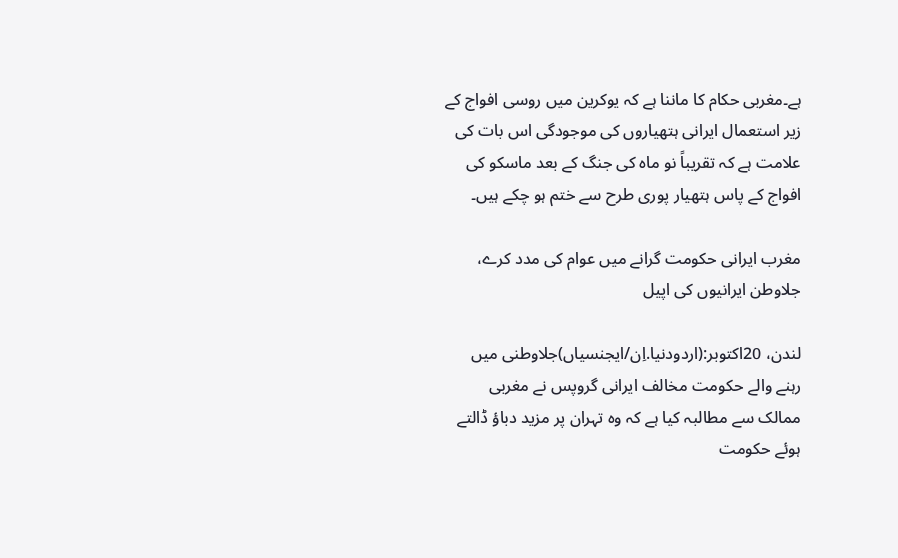ہے۔مغربی حکام کا ماننا ہے کہ یوکرین میں روسی افواج کے زیر استعمال ایرانی ہتھیاروں کی موجودگی اس بات کی علامت ہے کہ تقریباً نو ماہ کی جنگ کے بعد ماسکو کی افواج کے پاس ہتھیار پوری طرح سے ختم ہو چکے ہیں۔

مغرب ایرانی حکومت گرانے میں عوام کی مدد کرے، جلاوطن ایرانیوں کی اپیل

لندن، 20اکتوبر:(اردودنیا.اِن/ایجنسیاں)جلاوطنی میں رہنے والے حکومت مخالف ایرانی گروپس نے مغربی ممالک سے مطالبہ کیا ہے کہ وہ تہران پر مزید دباؤ ڈالتے ہوئے حکومت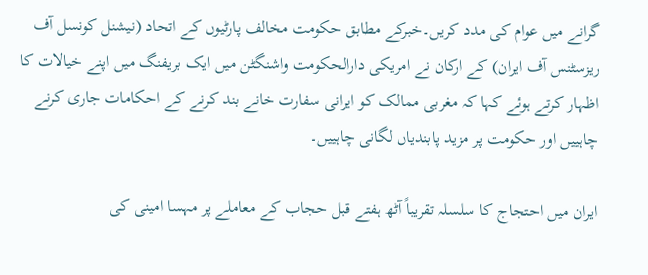گرانے میں عوام کی مدد کریں۔خبرکے مطابق حکومت مخالف پارٹیوں کے اتحاد (نیشنل کونسل آف ریزسٹنس آف ایران) کے ارکان نے امریکی دارالحکومت واشنگٹن میں ایک بریفنگ میں اپنے خیالات کا اظہار کرتے ہوئے کہا کہ مغربی ممالک کو ایرانی سفارت خانے بند کرنے کے احکامات جاری کرنے چاہییں اور حکومت پر مزید پابندیاں لگانی چاہییں۔

ایران میں احتجاج کا سلسلہ تقریباً آٹھ ہفتے قبل حجاب کے معاملے پر مہسا امینی کی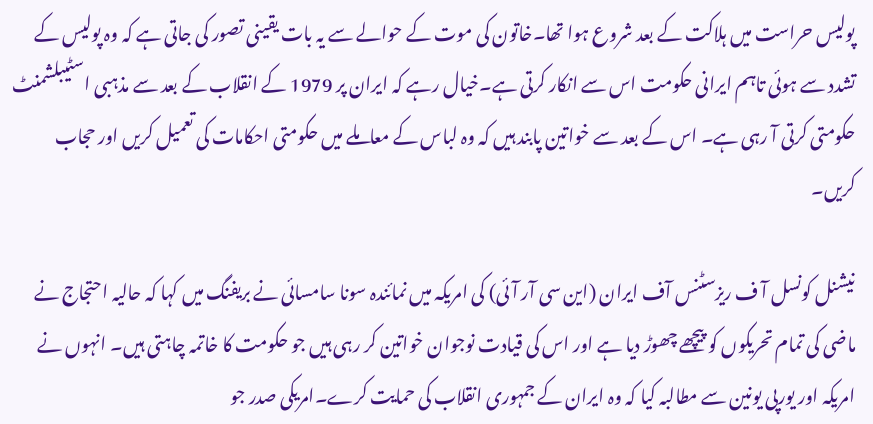پولیس حراست میں ہلاکت کے بعد شروع ہوا تھا۔خاتون کی موت کے حوالے سے یہ بات یقینی تصور کی جاتی ہے کہ وہ پولیس کے تشدد سے ہوئی تاہم ایرانی حکومت اس سے انکار کرتی ہے۔خیال رہے کہ ایران پر 1979 کے انقلاب کے بعد سے مذہبی اسٹیبلشمنٹ حکومتی کرتی آ رہی ہے۔ اس کے بعد سے خواتین پابند ہیں کہ وہ لباس کے معاملے میں حکومتی احکامات کی تعمیل کریں اور حجاب کریں۔

نیشنل کونسل آ ف ریزسٹنس آف ایران (این سی آر آئی) کی امریکہ میں نمائندہ سونا سامسائی نے بریفنگ میں کہا کہ حالیہ احتجاج نے ماضی کی تمام تحریکوں کو پیچھے چھوڑ دیا ہے اور اس کی قیادت نوجوان خواتین کر رہی ہیں جو حکومت کا خاتمہ چاہتی ہیں۔ انہوں نے امریکہ اور یورپی یونین سے مطالبہ کیا کہ وہ ایران کے جمہوری انقلاب کی حمایت کرے۔امریکی صدر جو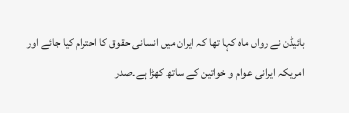بائیڈن نے رواں ماہ کہا تھا کہ ایران میں انسانی حقوق کا احترام کیا جائے اور امریکہ ایرانی عوام و خواتین کے ساتھ کھڑا ہے۔صدر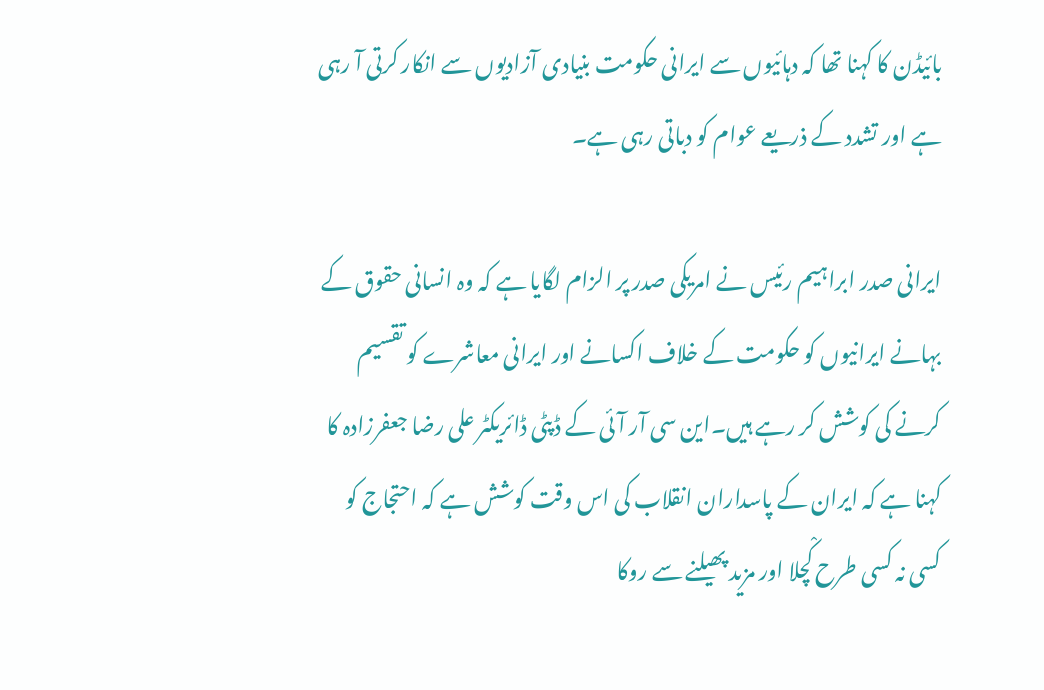بائیڈن کا کہنا تھا کہ دہائیوں سے ایرانی حکومت بنیادی آزادیوں سے انکار کرتی آ رہی ہے اور تشدد کے ذریعے عوام کو دباتی رہی ہے۔

ایرانی صدر ابراہیم رئیس نے امریکی صدر پر الزام لگایا ہے کہ وہ انسانی حقوق کے بہانے ایرانیوں کو حکومت کے خلاف اکسانے اور ایرانی معاشرے کو تقسیم کرنے کی کوشش کر رہے ہیں۔این سی آر آئی کے ڈپٹی ڈائریکٹر علی رضا جعفرزادہ کا کہنا ہے کہ ایران کے پاسداران انقلاب کی اس وقت کوشش ہے کہ احتجاج کو کسی نہ کسی طرح کْچلا اور مزید پھیلنے سے روکا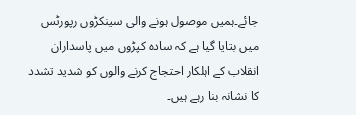جائے۔ہمیں موصول ہونے والی سینکڑوں رپورٹس میں بتایا گیا ہے کہ سادہ کپڑوں میں پاسداران انقلاب کے اہلکار احتجاج کرنے والوں کو شدید تشدد کا نشانہ بنا رہے ہیں۔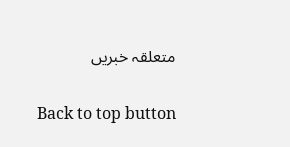متعلقہ خبریں

Back to top button